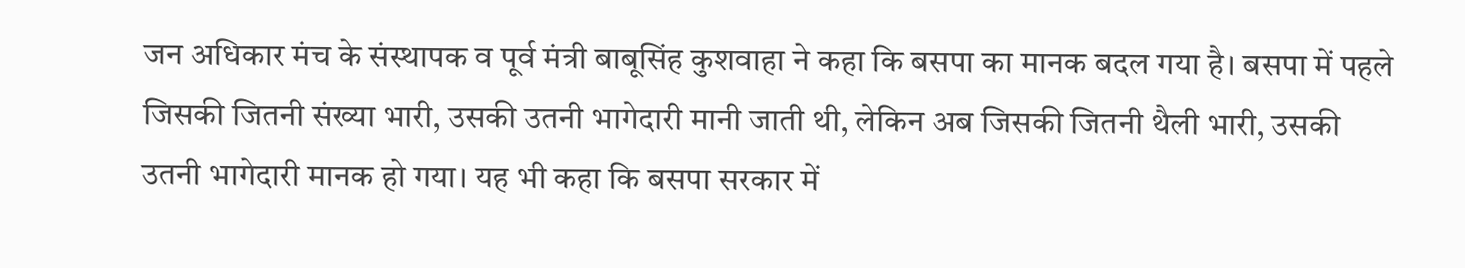जन अधिकार मंच के संस्थापक व पूर्व मंत्री बाबूसिंह कुशवाहा ने कहा कि बसपा का मानक बदल गया है। बसपा में पहले जिसकी जितनी संख्या भारी, उसकी उतनी भागेदारी मानी जाती थी, लेकिन अब जिसकी जितनी थैली भारी, उसकी उतनी भागेदारी मानक हो गया। यह भी कहा कि बसपा सरकार में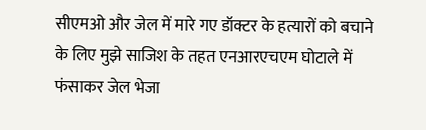सीएमओ और जेल में मारे गए डॉक्टर के हत्यारों को बचाने के लिए मुझे साजिश के तहत एनआरएचएम घोटाले में फंसाकर जेल भेजा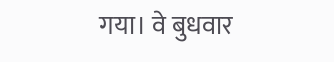गया। वे बुधवार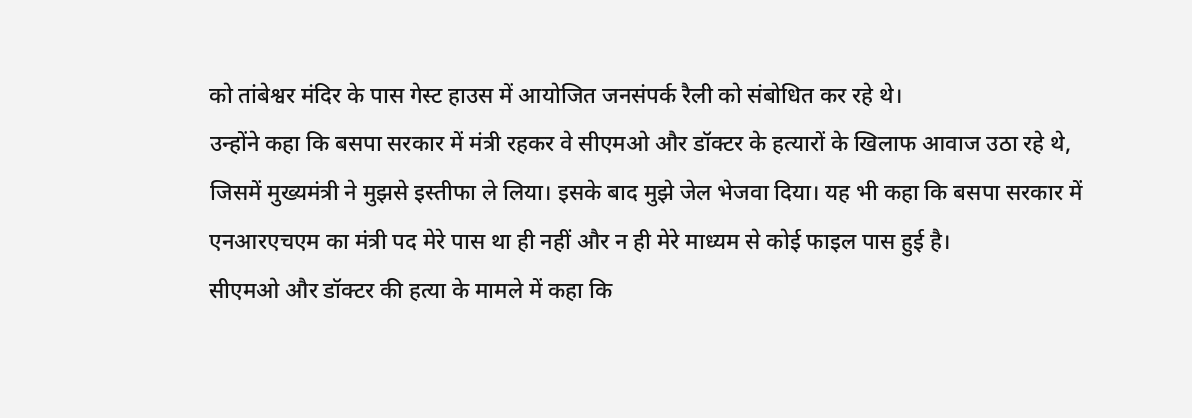को तांबेश्वर मंदिर के पास गेस्ट हाउस में आयोजित जनसंपर्क रैली को संबोधित कर रहे थे।
उन्होंने कहा कि बसपा सरकार में मंत्री रहकर वे सीएमओ और डॉक्टर के हत्यारों के खिलाफ आवाज उठा रहे थे, जिसमें मुख्यमंत्री ने मुझसे इस्तीफा ले लिया। इसके बाद मुझे जेल भेजवा दिया। यह भी कहा कि बसपा सरकार में एनआरएचएम का मंत्री पद मेरे पास था ही नहीं और न ही मेरे माध्यम से कोई फाइल पास हुई है।
सीएमओ और डॉक्टर की हत्या के मामले में कहा कि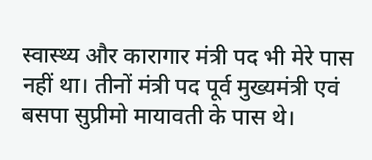स्वास्थ्य और कारागार मंत्री पद भी मेरे पास नहीं था। तीनों मंत्री पद पूर्व मुख्यमंत्री एवं बसपा सुप्रीमो मायावती के पास थे।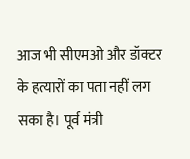आज भी सीएमओ और डॉक्टर के हत्यारों का पता नहीं लग सका है। पूर्व मंत्री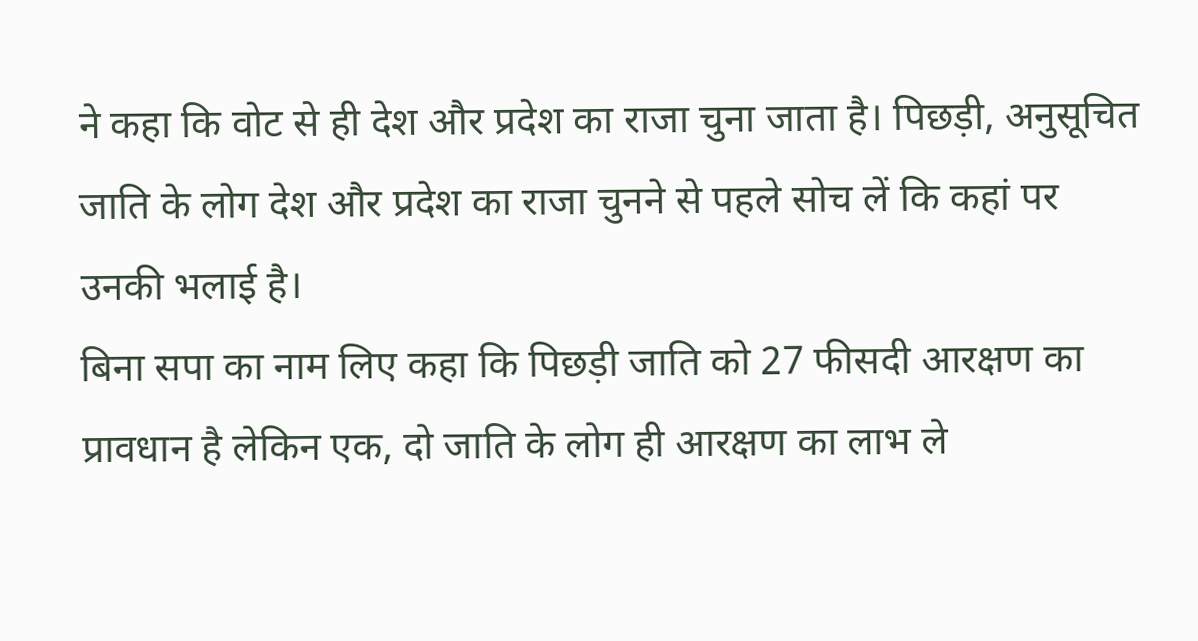ने कहा कि वोट से ही देश और प्रदेश का राजा चुना जाता है। पिछड़ी, अनुसूचित जाति के लोग देश और प्रदेश का राजा चुनने से पहले सोच लें कि कहां पर उनकी भलाई है।
बिना सपा का नाम लिए कहा कि पिछड़ी जाति को 27 फीसदी आरक्षण का प्रावधान है लेकिन एक, दो जाति के लोग ही आरक्षण का लाभ ले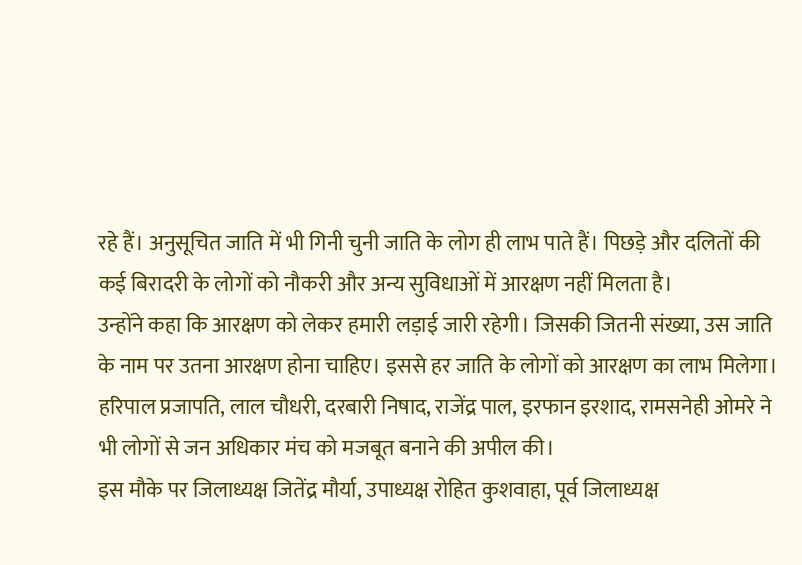रहे हैं। अनुसूचित जाति में भी गिनी चुनी जाति के लोग ही लाभ पाते हैं। पिछड़े और दलितों की कई बिरादरी के लोगों को नौकरी और अन्य सुविधाओं में आरक्षण नहीं मिलता है।
उन्होंने कहा कि आरक्षण को लेकर हमारी लड़ाई जारी रहेगी। जिसकी जितनी संख्या, उस जाति के नाम पर उतना आरक्षण होना चाहिए। इससे हर जाति के लोगों को आरक्षण का लाभ मिलेगा। हरिपाल प्रजापति, लाल चौधरी, दरबारी निषाद, राजेंद्र पाल, इरफान इरशाद, रामसनेही ओमरे ने भी लोगों से जन अधिकार मंच को मजबूत बनाने की अपील की।
इस मौके पर जिलाध्यक्ष जितेंद्र मौर्या, उपाध्यक्ष रोहित कुशवाहा, पूर्व जिलाध्यक्ष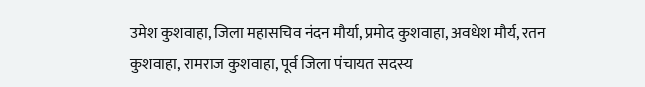उमेश कुशवाहा, जिला महासचिव नंदन मौर्या, प्रमोद कुशवाहा, अवधेश मौर्य, रतन कुशवाहा, रामराज कुशवाहा, पूर्व जिला पंचायत सदस्य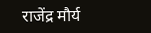राजेंद्र मौर्य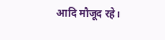आदि मौजूद रहे।